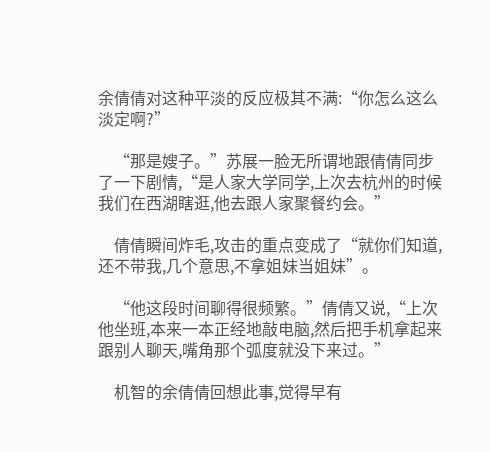余倩倩对这种平淡的反应极其不满:“你怎么这么淡定啊?”

    “那是嫂子。”苏展一脸无所谓地跟倩倩同步了一下剧情,“是人家大学同学,上次去杭州的时候我们在西湖瞎逛,他去跟人家聚餐约会。”

    倩倩瞬间炸毛,攻击的重点变成了“就你们知道,还不带我,几个意思,不拿姐妹当姐妹”。

    “他这段时间聊得很频繁。”倩倩又说,“上次他坐班,本来一本正经地敲电脑,然后把手机拿起来跟别人聊天,嘴角那个弧度就没下来过。”

    机智的余倩倩回想此事,觉得早有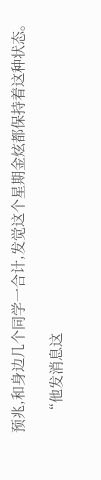预兆,和身边几个同学一合计,发觉这个星期金炫都保持着这种状态。

    “他发消息这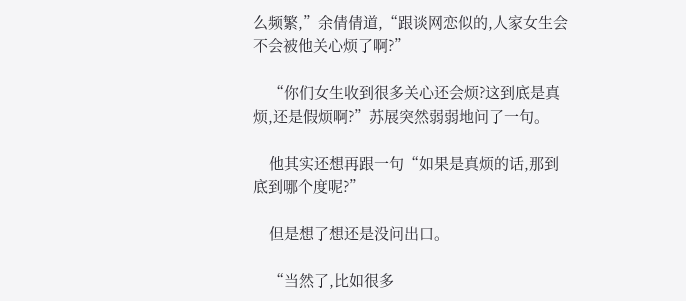么频繁,”余倩倩道,“跟谈网恋似的,人家女生会不会被他关心烦了啊?”

    “你们女生收到很多关心还会烦?这到底是真烦,还是假烦啊?”苏展突然弱弱地问了一句。

    他其实还想再跟一句“如果是真烦的话,那到底到哪个度呢?”

    但是想了想还是没问出口。

    “当然了,比如很多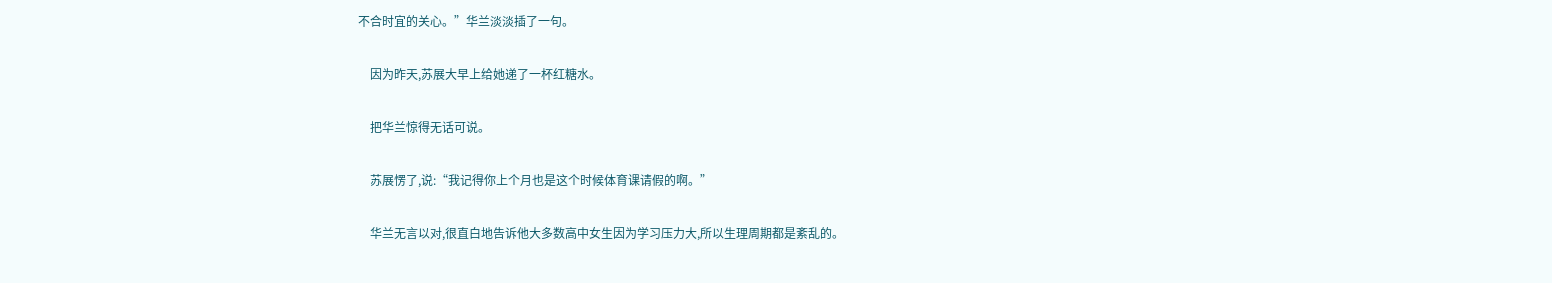不合时宜的关心。”华兰淡淡插了一句。

    因为昨天,苏展大早上给她递了一杯红糖水。

    把华兰惊得无话可说。

    苏展愣了,说:“我记得你上个月也是这个时候体育课请假的啊。”

    华兰无言以对,很直白地告诉他大多数高中女生因为学习压力大,所以生理周期都是紊乱的。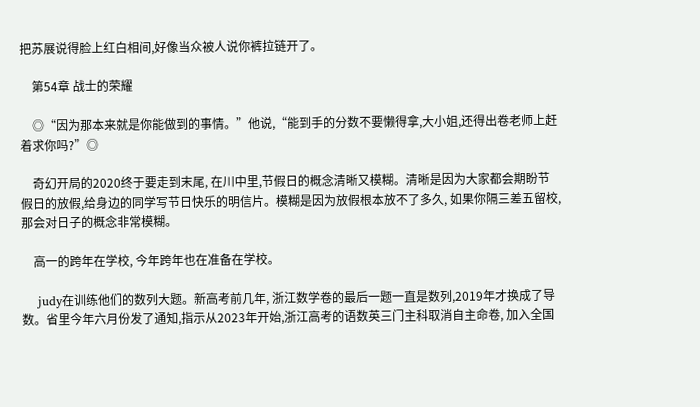把苏展说得脸上红白相间,好像当众被人说你裤拉链开了。

    第54章 战士的荣耀

    ◎“因为那本来就是你能做到的事情。”他说,“能到手的分数不要懒得拿,大小姐,还得出卷老师上赶着求你吗?”◎

    奇幻开局的2020终于要走到末尾, 在川中里,节假日的概念清晰又模糊。清晰是因为大家都会期盼节假日的放假,给身边的同学写节日快乐的明信片。模糊是因为放假根本放不了多久, 如果你隔三差五留校, 那会对日子的概念非常模糊。

    高一的跨年在学校, 今年跨年也在准备在学校。

    judy在训练他们的数列大题。新高考前几年, 浙江数学卷的最后一题一直是数列,2019年才换成了导数。省里今年六月份发了通知,指示从2023年开始,浙江高考的语数英三门主科取消自主命卷, 加入全国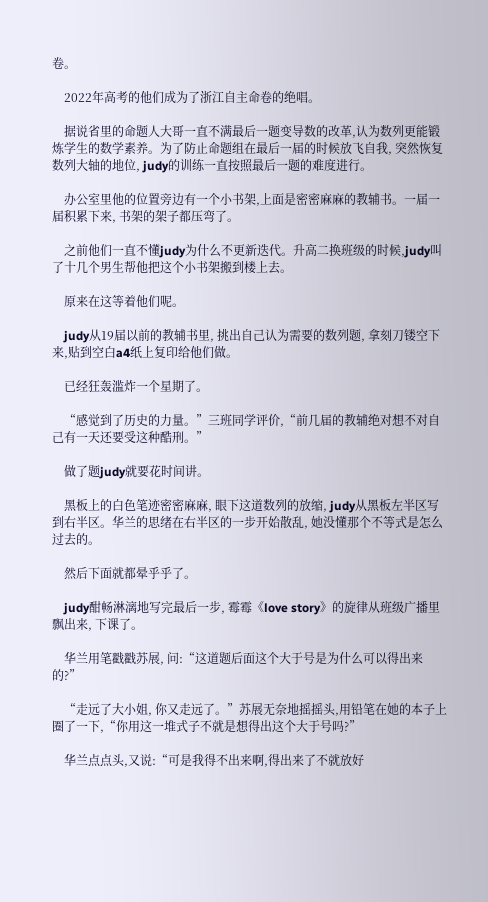卷。

    2022年高考的他们成为了浙江自主命卷的绝唱。

    据说省里的命题人大哥一直不满最后一题变导数的改革,认为数列更能锻炼学生的数学素养。为了防止命题组在最后一届的时候放飞自我, 突然恢复数列大轴的地位, judy的训练一直按照最后一题的难度进行。

    办公室里他的位置旁边有一个小书架,上面是密密麻麻的教辅书。一届一届积累下来, 书架的架子都压弯了。

    之前他们一直不懂judy为什么不更新迭代。升高二换班级的时候,judy叫了十几个男生帮他把这个小书架搬到楼上去。

    原来在这等着他们呢。

    judy从19届以前的教辅书里, 挑出自己认为需要的数列题, 拿刻刀镂空下来,贴到空白a4纸上复印给他们做。

    已经狂轰滥炸一个星期了。

    “感觉到了历史的力量。”三班同学评价,“前几届的教辅绝对想不对自己有一天还要受这种酷刑。”

    做了题judy就要花时间讲。

    黑板上的白色笔迹密密麻麻, 眼下这道数列的放缩, judy从黑板左半区写到右半区。华兰的思绪在右半区的一步开始散乱, 她没懂那个不等式是怎么过去的。

    然后下面就都晕乎乎了。

    judy酣畅淋漓地写完最后一步, 霉霉《love story》的旋律从班级广播里飘出来, 下课了。

    华兰用笔戳戳苏展, 问:“这道题后面这个大于号是为什么可以得出来的?”

    “走远了大小姐, 你又走远了。”苏展无奈地摇摇头,用铅笔在她的本子上圈了一下,“你用这一堆式子不就是想得出这个大于号吗?”

    华兰点点头,又说:“可是我得不出来啊,得出来了不就放好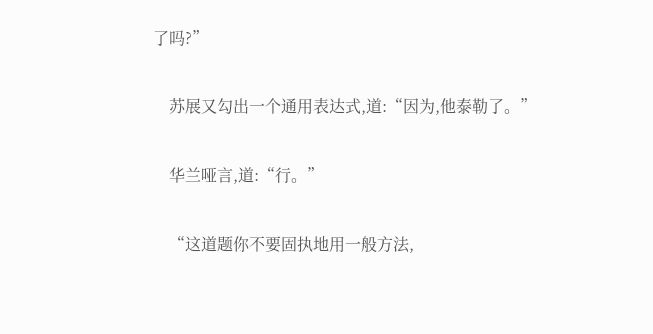了吗?”

    苏展又勾出一个通用表达式,道:“因为,他泰勒了。”

    华兰哑言,道:“行。”

    “这道题你不要固执地用一般方法,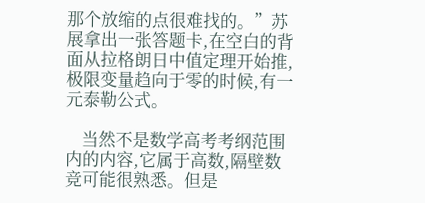那个放缩的点很难找的。”苏展拿出一张答题卡,在空白的背面从拉格朗日中值定理开始推,极限变量趋向于零的时候,有一元泰勒公式。

    当然不是数学高考考纲范围内的内容,它属于高数,隔壁数竞可能很熟悉。但是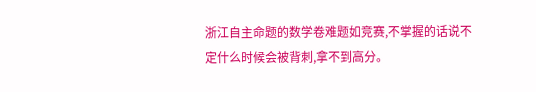浙江自主命题的数学卷难题如竞赛,不掌握的话说不定什么时候会被背刺,拿不到高分。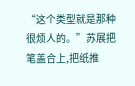“这个类型就是那种很烦人的。”苏展把笔盖合上,把纸推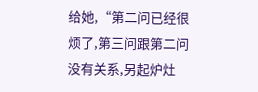给她,“第二问已经很烦了,第三问跟第二问没有关系,另起炉灶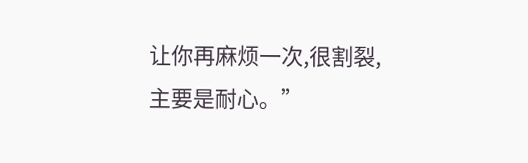让你再麻烦一次,很割裂,主要是耐心。”